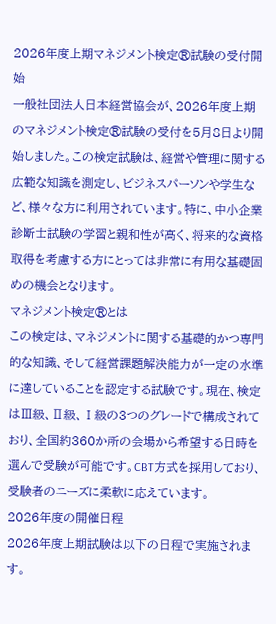2026年度上期マネジメント検定®試験の受付開始
一般社団法人日本経営協会が、2026年度上期のマネジメント検定®試験の受付を5月8日より開始しました。この検定試験は、経営や管理に関する広範な知識を測定し、ビジネスパーソンや学生など、様々な方に利用されています。特に、中小企業診断士試験の学習と親和性が高く、将来的な資格取得を考慮する方にとっては非常に有用な基礎固めの機会となります。
マネジメント検定®とは
この検定は、マネジメントに関する基礎的かつ専門的な知識、そして経営課題解決能力が一定の水準に達していることを認定する試験です。現在、検定はⅢ級、Ⅱ級、Ⅰ級の3つのグレードで構成されており、全国約360か所の会場から希望する日時を選んで受験が可能です。CBT方式を採用しており、受験者のニーズに柔軟に応えています。
2026年度の開催日程
2026年度上期試験は以下の日程で実施されます。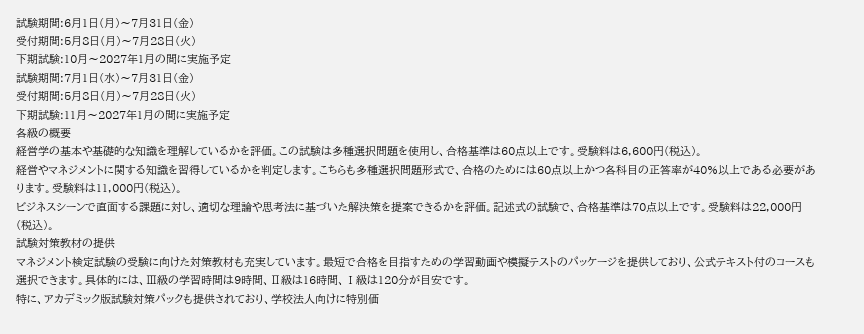試験期間:6月1日(月)〜7月31日(金)
受付期間:5月8日(月)〜7月28日(火)
下期試験:10月〜2027年1月の間に実施予定
試験期間:7月1日(水)〜7月31日(金)
受付期間:5月8日(月)〜7月28日(火)
下期試験:11月〜2027年1月の間に実施予定
各級の概要
経営学の基本や基礎的な知識を理解しているかを評価。この試験は多種選択問題を使用し、合格基準は60点以上です。受験料は6,600円(税込)。
経営やマネジメントに関する知識を習得しているかを判定します。こちらも多種選択問題形式で、合格のためには60点以上かつ各科目の正答率が40%以上である必要があります。受験料は11,000円(税込)。
ビジネスシーンで直面する課題に対し、適切な理論や思考法に基づいた解決策を提案できるかを評価。記述式の試験で、合格基準は70点以上です。受験料は22,000円(税込)。
試験対策教材の提供
マネジメント検定試験の受験に向けた対策教材も充実しています。最短で合格を目指すための学習動画や模擬テストのパッケージを提供しており、公式テキスト付のコースも選択できます。具体的には、Ⅲ級の学習時間は9時間、Ⅱ級は16時間、Ⅰ級は120分が目安です。
特に、アカデミック版試験対策パックも提供されており、学校法人向けに特別価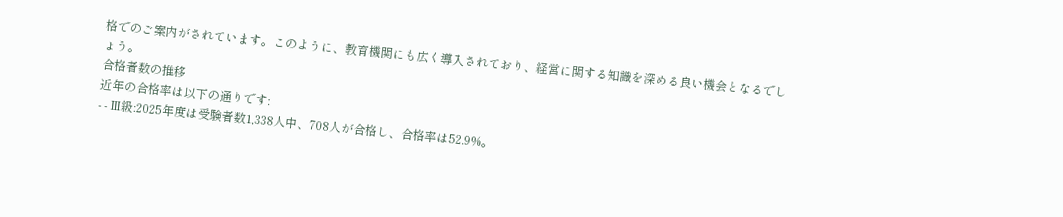格でのご案内がされています。このように、教育機関にも広く導入されており、経営に関する知識を深める良い機会となるでしょう。
合格者数の推移
近年の合格率は以下の通りです:
- - Ⅲ級:2025年度は受験者数1,338人中、708人が合格し、合格率は52.9%。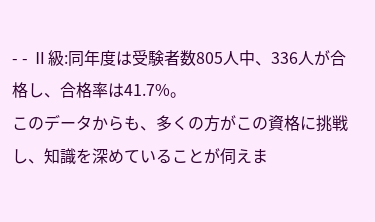- - Ⅱ級:同年度は受験者数805人中、336人が合格し、合格率は41.7%。
このデータからも、多くの方がこの資格に挑戦し、知識を深めていることが伺えま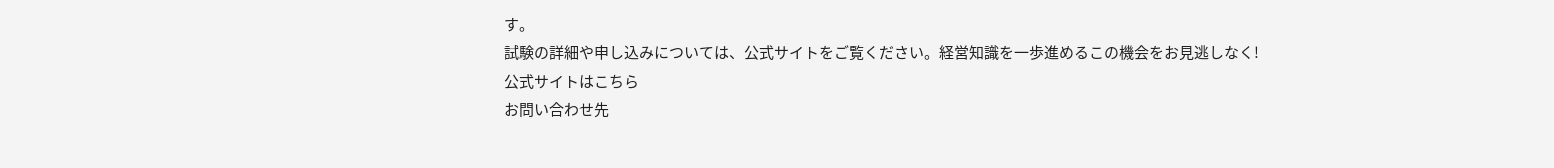す。
試験の詳細や申し込みについては、公式サイトをご覧ください。経営知識を一歩進めるこの機会をお見逃しなく!
公式サイトはこちら
お問い合わせ先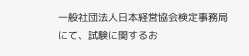一般社団法人日本経営協会検定事務局にて、試験に関するお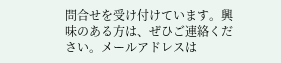問合せを受け付けています。興味のある方は、ぜひご連絡ください。メールアドレスは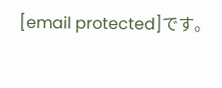[email protected]です。